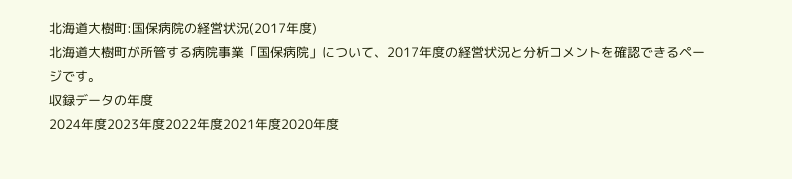北海道大樹町:国保病院の経営状況(2017年度)
北海道大樹町が所管する病院事業「国保病院」について、2017年度の経営状況と分析コメントを確認できるページです。
収録データの年度
2024年度2023年度2022年度2021年度2020年度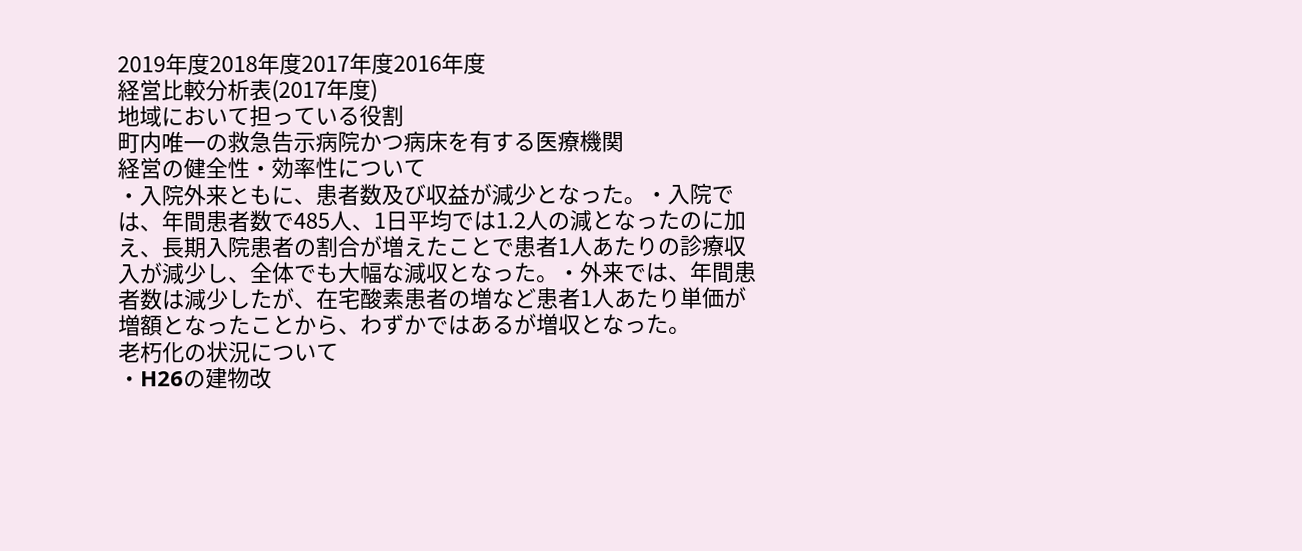2019年度2018年度2017年度2016年度
経営比較分析表(2017年度)
地域において担っている役割
町内唯一の救急告示病院かつ病床を有する医療機関
経営の健全性・効率性について
・入院外来ともに、患者数及び収益が減少となった。・入院では、年間患者数で485人、1日平均では1.2人の減となったのに加え、長期入院患者の割合が増えたことで患者1人あたりの診療収入が減少し、全体でも大幅な減収となった。・外来では、年間患者数は減少したが、在宅酸素患者の増など患者1人あたり単価が増額となったことから、わずかではあるが増収となった。
老朽化の状況について
・H26の建物改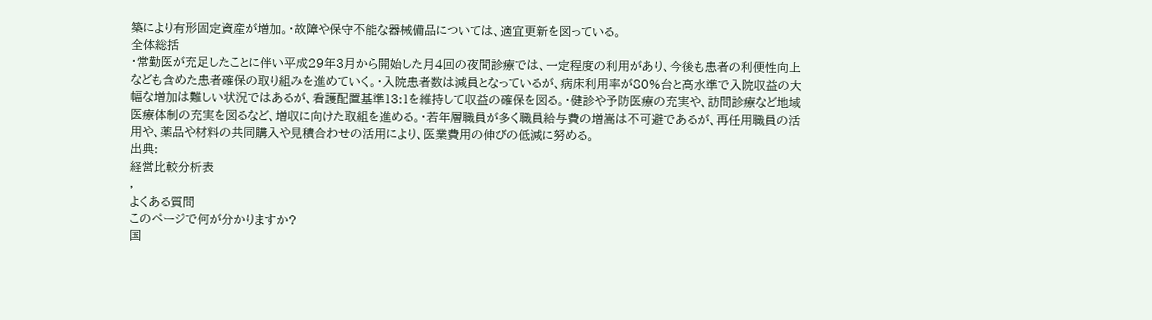築により有形固定資産が増加。・故障や保守不能な器械備品については、適宜更新を図っている。
全体総括
・常勤医が充足したことに伴い平成29年3月から開始した月4回の夜間診療では、一定程度の利用があり、今後も患者の利便性向上なども含めた患者確保の取り組みを進めていく。・入院患者数は減員となっているが、病床利用率が80%台と高水準で入院収益の大幅な増加は難しい状況ではあるが、看護配置基準13:1を維持して収益の確保を図る。・健診や予防医療の充実や、訪問診療など地域医療体制の充実を図るなど、増収に向けた取組を進める。・若年層職員が多く職員給与費の増嵩は不可避であるが、再任用職員の活用や、薬品や材料の共同購入や見積合わせの活用により、医業費用の伸びの低減に努める。
出典:
経営比較分析表
,
よくある質問
このページで何が分かりますか?
国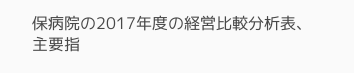保病院の2017年度の経営比較分析表、主要指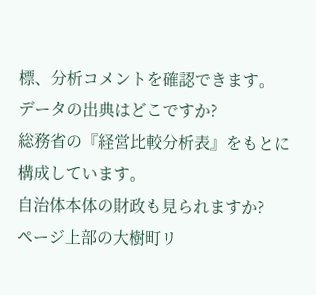標、分析コメントを確認できます。
データの出典はどこですか?
総務省の『経営比較分析表』をもとに構成しています。
自治体本体の財政も見られますか?
ページ上部の大樹町リ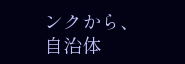ンクから、自治体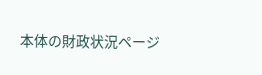本体の財政状況ページ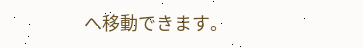へ移動できます。